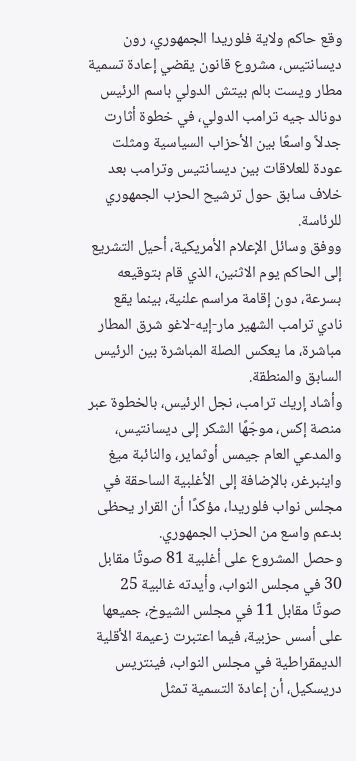وقع حاكم ولاية فلوريدا الجمهوري، رون ديسانتيس، مشروع قانون يقضي إعادة تسمية مطار ويست بالم بيتش الدولي باسم الرئيس دونالد جيه ترامب الدولي، في خطوة أثارت جدلاً واسعًا بين الأحزاب السياسية ومثلت عودة للعلاقات بين ديسانتيس وترامب بعد خلاف سابق حول ترشيح الحزب الجمهوري للرئاسة.
ووفق وسائل الإعلام الأمريكية، أحيل التشريع إلى الحاكم يوم الاثنين، الذي قام بتوقيعه بسرعة، دون إقامة مراسم علنية، بينما يقع نادي ترامب الشهير مار-إيه-لاغو شرق المطار مباشرة، ما يعكس الصلة المباشرة بين الرئيس السابق والمنطقة.
وأشاد إريك ترامب، نجل الرئيس، بالخطوة عبر منصة إكس، موجّهًا الشكر إلى ديسانتيس، والمدعي العام جيمس أوثماير، والنائبة ميغ واينبرغر، بالإضافة إلى الأغلبية الساحقة في مجلس نواب فلوريدا، مؤكدًا أن القرار يحظى بدعم واسع من الحزب الجمهوري.
وحصل المشروع على أغلبية 81 صوتًا مقابل 30 في مجلس النواب، وأيدته غالبية 25 صوتًا مقابل 11 في مجلس الشيوخ، جميعها على أسس حزبية، فيما اعتبرت زعيمة الأقلية الديمقراطية في مجلس النواب، فينتريس دريسكيل، أن إعادة التسمية تمثل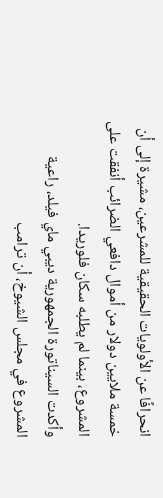انحرافًا عن الأولويات الحقيقية للمشرعين، مشيرة إلى أن خمسة ملايين دولار من أموال دافعي الضرائب أنفقت على المشروع، بينما لم يطلبه سكان فلوريدا.
وأكدت السيناتورة الجمهورية ديبي ماي فيلد، راعية المشروع في مجلس الشيوخ، أن ترامب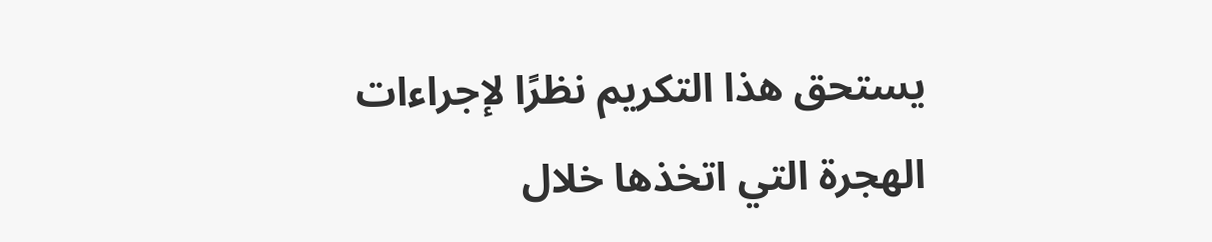يستحق هذا التكريم نظرًا لإجراءات الهجرة التي اتخذها خلال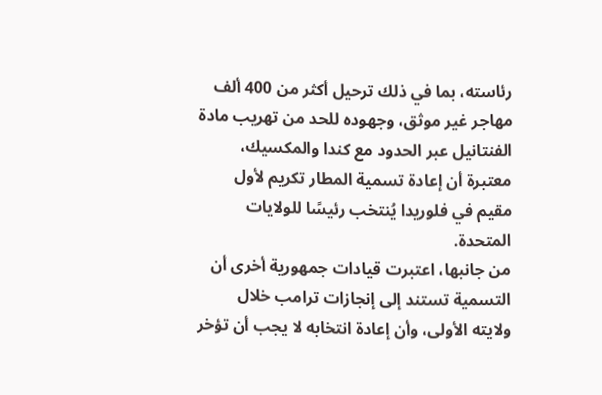رئاسته، بما في ذلك ترحيل أكثر من 400 ألف مهاجر غير موثق، وجهوده للحد من تهريب مادة الفنتانيل عبر الحدود مع كندا والمكسيك، معتبرة أن إعادة تسمية المطار تكريم لأول مقيم في فلوريدا يُنتخب رئيسًا للولايات المتحدة.
من جانبها، اعتبرت قيادات جمهورية أخرى أن التسمية تستند إلى إنجازات ترامب خلال ولايته الأولى، وأن إعادة انتخابه لا يجب أن تؤخر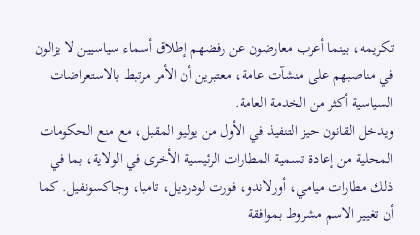تكريمه، بينما أعرب معارضون عن رفضهم إطلاق أسماء سياسيين لا يزالون في مناصبهم على منشآت عامة، معتبرين أن الأمر مرتبط بالاستعراضات السياسية أكثر من الخدمة العامة.
ويدخل القانون حيز التنفيذ في الأول من يوليو المقبل، مع منع الحكومات المحلية من إعادة تسمية المطارات الرئيسية الأخرى في الولاية، بما في ذلك مطارات ميامي، أورلاندو، فورت لودرديل، تامبا، وجاكسونفيل. كما أن تغيير الاسم مشروط بموافقة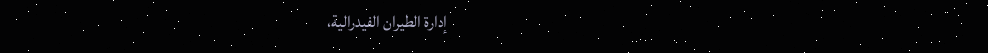إدارة الطيران الفيدرالية،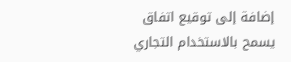إضافة إلى توقيع اتفاق يسمح بالاستخدام التجاري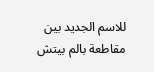للاسم الجديد بين مقاطعة بالم بيتش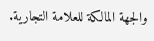والجهة المالكة للعلامة التجارية.